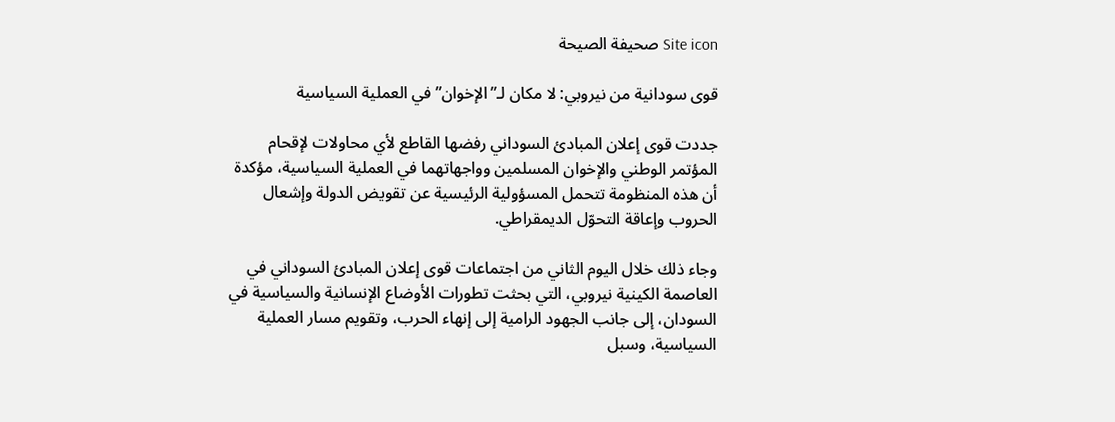Site icon صحيفة الصيحة

قوى سودانية من نيروبي: لا مكان لـ”الإخوان” في العملية السياسية

جددت قوى إعلان المبادئ السوداني رفضها القاطع لأي محاولات لإقحام المؤتمر الوطني والإخوان المسلمين وواجهاتهما في العملية السياسية، مؤكدة أن هذه المنظومة تتحمل المسؤولية الرئيسية عن تقويض الدولة وإشعال الحروب وإعاقة التحوّل الديمقراطي.

وجاء ذلك خلال اليوم الثاني من اجتماعات قوى إعلان المبادئ السوداني في العاصمة الكينية نيروبي، التي بحثت تطورات الأوضاع الإنسانية والسياسية في السودان، إلى جانب الجهود الرامية إلى إنهاء الحرب، وتقويم مسار العملية السياسية، وسبل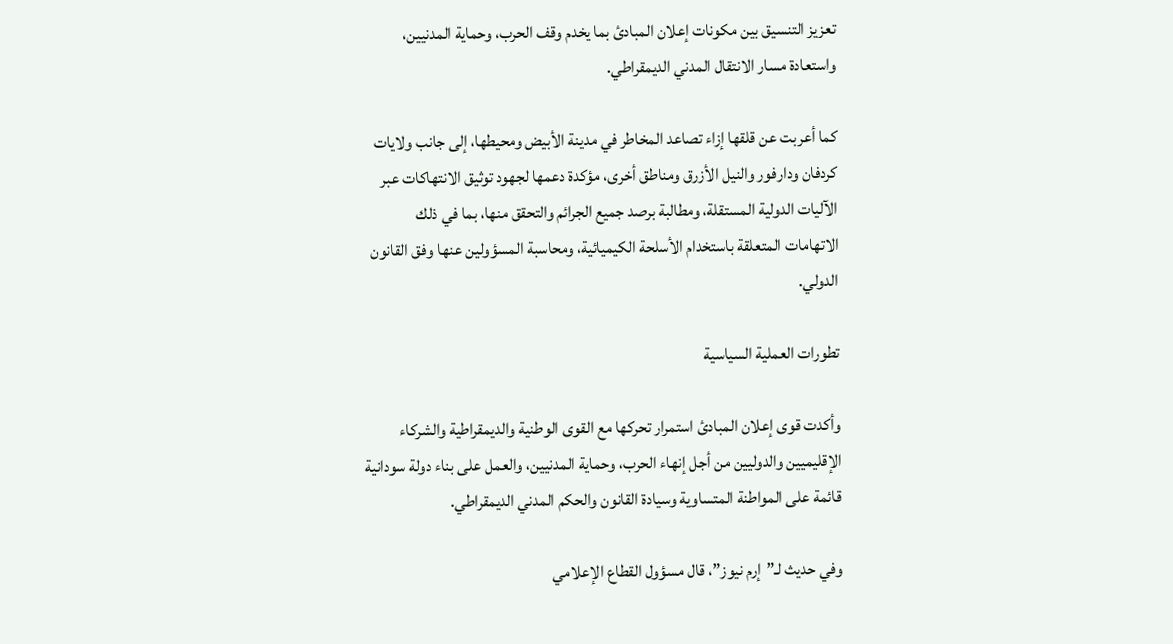تعزيز التنسيق بين مكونات إعلان المبادئ بما يخدم وقف الحرب، وحماية المدنيين، واستعادة مسار الانتقال المدني الديمقراطي.

كما أعربت عن قلقها إزاء تصاعد المخاطر في مدينة الأبيض ومحيطها، إلى جانب ولايات كردفان ودارفور والنيل الأزرق ومناطق أخرى، مؤكدة دعمها لجهود توثيق الانتهاكات عبر الآليات الدولية المستقلة، ومطالبة برصد جميع الجرائم والتحقق منها، بما في ذلك الاتهامات المتعلقة باستخدام الأسلحة الكيميائية، ومحاسبة المسؤولين عنها وفق القانون الدولي.

تطورات العملية السياسية

وأكدت قوى إعلان المبادئ استمرار تحركها مع القوى الوطنية والديمقراطية والشركاء الإقليميين والدوليين من أجل إنهاء الحرب، وحماية المدنيين، والعمل على بناء دولة سودانية قائمة على المواطنة المتساوية وسيادة القانون والحكم المدني الديمقراطي.

وفي حديث لـ”إرم نيوز”، قال مسؤول القطاع الإعلامي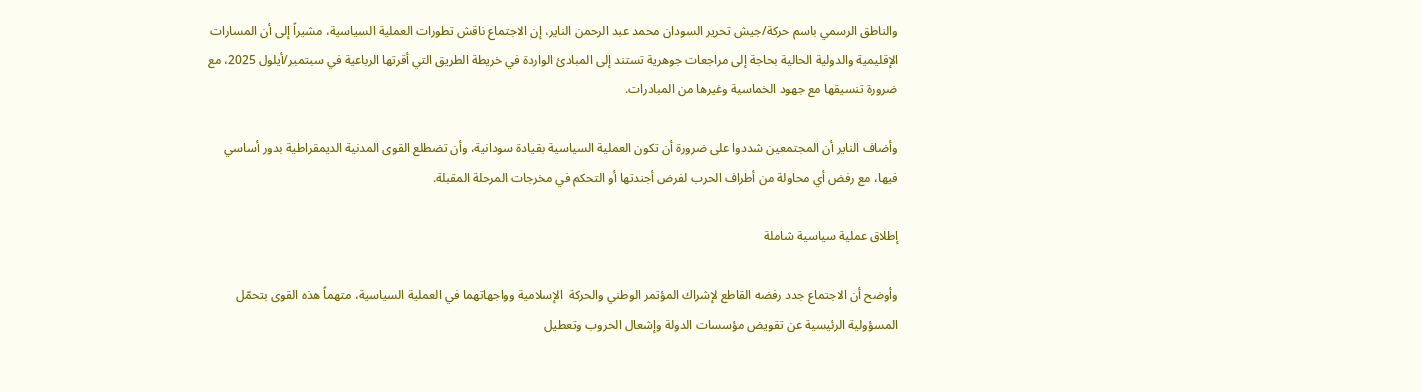والناطق الرسمي باسم حركة/جيش تحرير السودان محمد عبد الرحمن الناير، إن الاجتماع ناقش تطورات العملية السياسية، مشيراً إلى أن المسارات الإقليمية والدولية الحالية بحاجة إلى مراجعات جوهرية تستند إلى المبادئ الواردة في خريطة الطريق التي أقرتها الرباعية في سبتمبر/أيلول 2025، مع ضرورة تنسيقها مع جهود الخماسية وغيرها من المبادرات.

وأضاف الناير أن المجتمعين شددوا على ضرورة أن تكون العملية السياسية بقيادة سودانية، وأن تضطلع القوى المدنية الديمقراطية بدور أساسي فيها، مع رفض أي محاولة من أطراف الحرب لفرض أجندتها أو التحكم في مخرجات المرحلة المقبلة.

إطلاق عملية سياسية شاملة

وأوضح أن الاجتماع جدد رفضه القاطع لإشراك المؤتمر الوطني والحركة  الإسلامية وواجهاتهما في العملية السياسية، متهماً هذه القوى بتحمّل المسؤولية الرئيسية عن تقويض مؤسسات الدولة وإشعال الحروب وتعطيل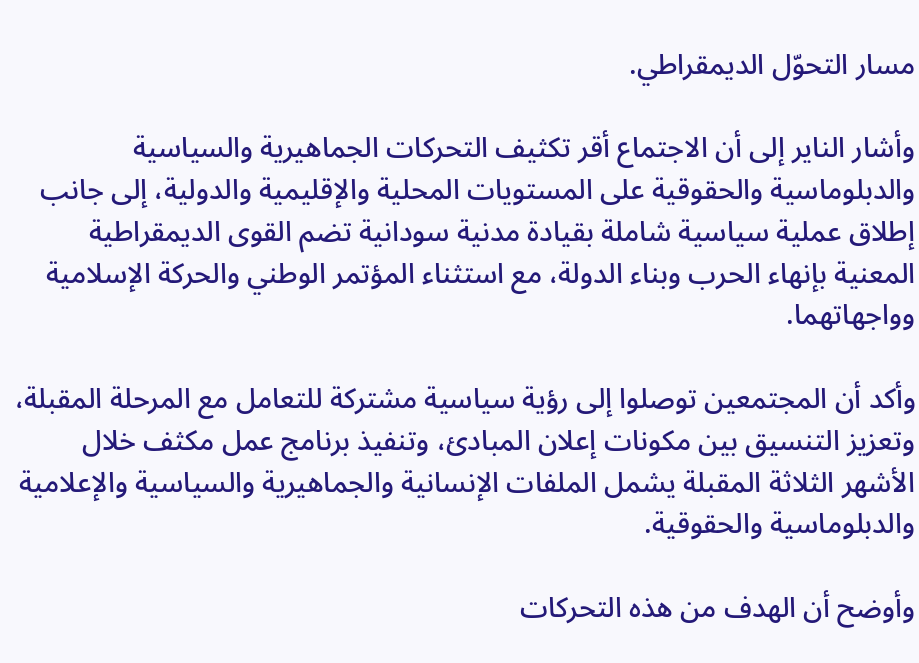مسار التحوّل الديمقراطي.

وأشار الناير إلى أن الاجتماع أقر تكثيف التحركات الجماهيرية والسياسية والدبلوماسية والحقوقية على المستويات المحلية والإقليمية والدولية، إلى جانب إطلاق عملية سياسية شاملة بقيادة مدنية سودانية تضم القوى الديمقراطية المعنية بإنهاء الحرب وبناء الدولة، مع استثناء المؤتمر الوطني والحركة الإسلامية وواجهاتهما.

وأكد أن المجتمعين توصلوا إلى رؤية سياسية مشتركة للتعامل مع المرحلة المقبلة، وتعزيز التنسيق بين مكونات إعلان المبادئ، وتنفيذ برنامج عمل مكثف خلال الأشهر الثلاثة المقبلة يشمل الملفات الإنسانية والجماهيرية والسياسية والإعلامية والدبلوماسية والحقوقية.

وأوضح أن الهدف من هذه التحركات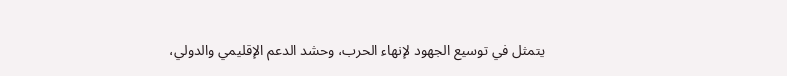يتمثل في توسيع الجهود لإنهاء الحرب، وحشد الدعم الإقليمي والدولي،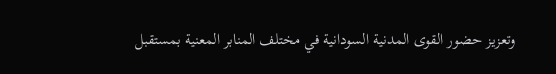وتعزيز حضور القوى المدنية السودانية في مختلف المنابر المعنية بمستقبل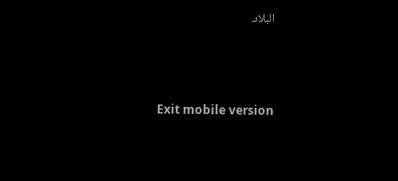البلاد.



Exit mobile version